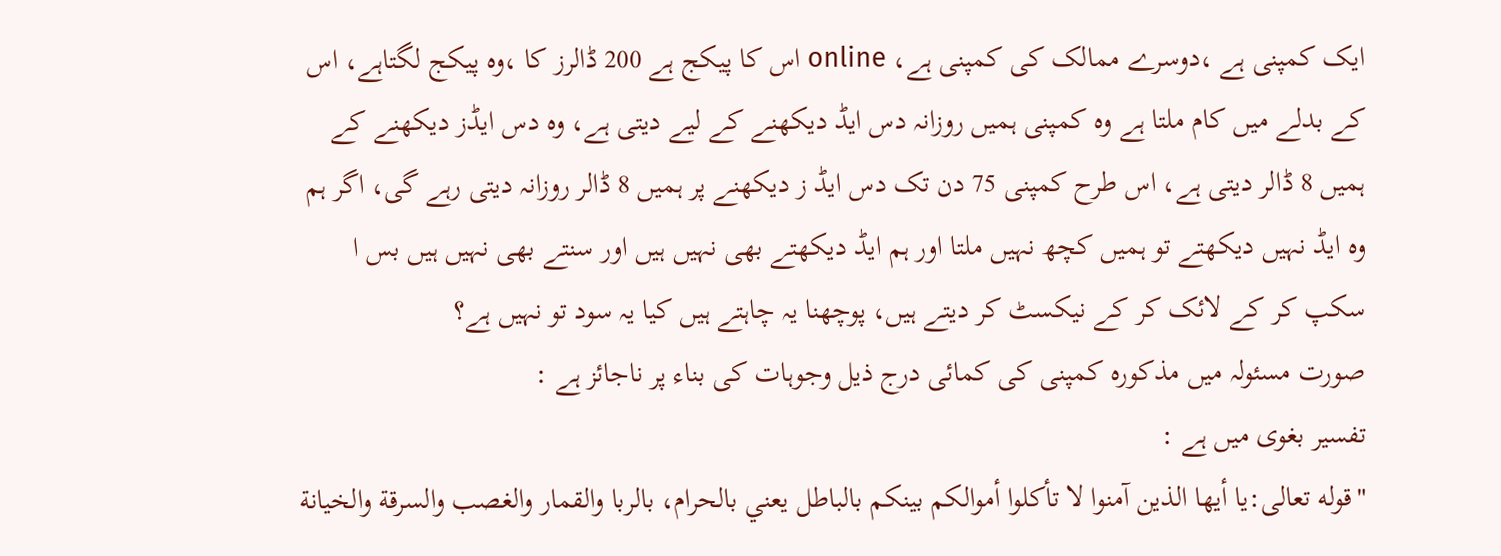ایک کمپنی ہے ،دوسرے ممالک کی کمپنی ہے، online اس کا پیکج ہے 200 ڈالرز کا ،وہ پیکج لگتاہے، اس کے بدلے میں کام ملتا ہے وہ کمپنی ہمیں روزانہ دس ایڈ دیکھنے کے لیے دیتی ہے، وہ دس ایڈز دیکھنے کے ہمیں 8 ڈالر دیتی ہے، اس طرح کمپنی 75 دن تک دس ایڈ ز دیکھنے پر ہمیں 8 ڈالر روزانہ دیتی رہے گی، اگر ہم وہ ایڈ نہیں دیکھتے تو ہمیں کچھ نہیں ملتا اور ہم ایڈ دیکھتے بھی نہیں ہیں اور سنتے بھی نہیں ہیں بس ا سکپ کر کے لائک کر کے نیکسٹ کر دیتے ہیں، پوچھنا یہ چاہتے ہیں کیا یہ سود تو نہیں ہے؟
صورت مسئولہ میں مذکورہ کمپنی کی کمائی درج ذیل وجوہات کی بناء پر ناجائز ہے :
تفسیر بغوی میں ہے :
"قوله تعالى:يا أيها الذين آمنوا لا تأكلوا أموالكم بينكم بالباطل يعني بالحرام، بالربا والقمار والغصب والسرقة والخيانة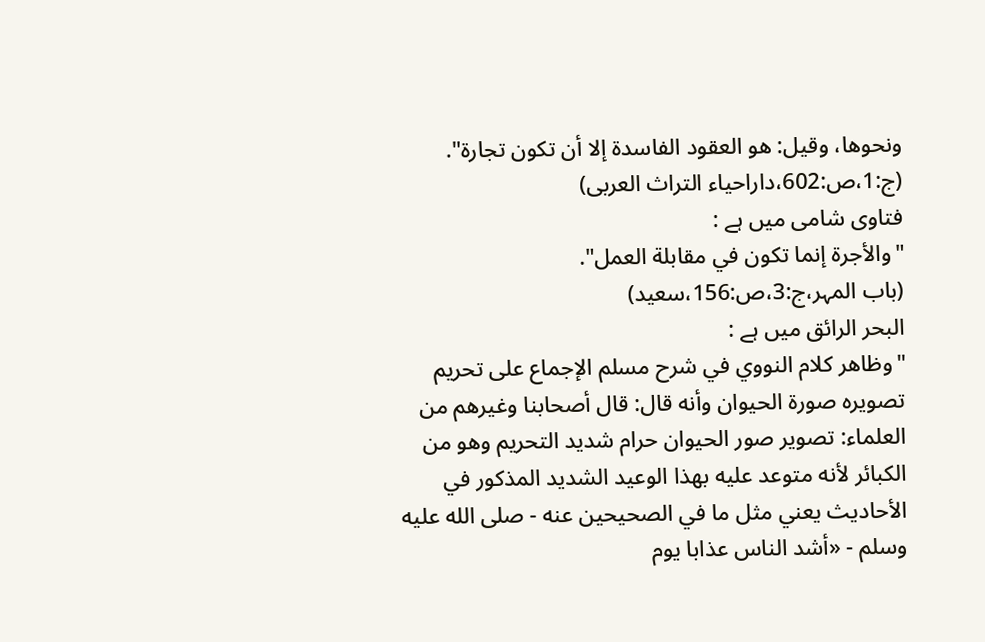ونحوها، وقيل: هو العقود الفاسدة إلا أن تكون تجارة".
(ج:1،ص:602،داراحیاء التراث العربی)
فتاوی شامی میں ہے :
"والأجرة إنما تكون في مقابلة العمل".
(باب المہر،ج:3،ص:156،سعید)
البحر الرائق میں ہے :
"وظاهر كلام النووي في شرح مسلم الإجماع على تحريم تصويره صورة الحيوان وأنه قال: قال أصحابنا وغيرهم من العلماء: تصوير صور الحيوان حرام شديد التحريم وهو من الكبائر لأنه متوعد عليه بهذا الوعيد الشديد المذكور في الأحاديث يعني مثل ما في الصحيحين عنه - صلى الله عليه وسلم - «أشد الناس عذابا يوم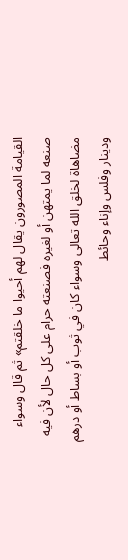القيامة المصورون يقال لهم أحيوا ما خلقتم» ثم قال وسواء صنعه لما يمتهن أو لغيره فصنعته حرام على كل حال لأن فيه مضاهاة لخلق الله تعالى وسواء كان في ثوب أو بساط أو درهم ودينار وفلس وإناء وحائط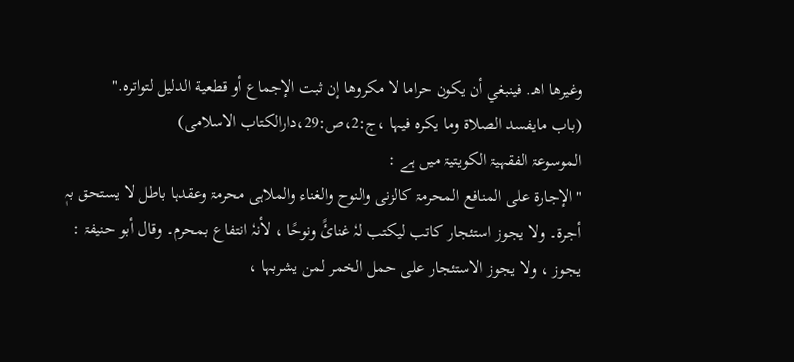وغيرها اهـ. فينبغي أن يكون حراما لا مكروها إن ثبت الإجماع أو قطعية الدليل لتواتره."
(باب مایفسد الصلاۃ وما یکرہ فیہا ،ج:2،ص:29،دارالکتاب الاسلامی)
الموسوعۃ الفقہیۃ الکویتیۃ میں ہے :
"الإجارۃ علی المنافع المحرمۃ کالزنی والنوح والغناء والملاہی محرمۃ وعقدہا باطل لا یستحق بہٖ أجرۃ۔ ولا یجوز استئجار کاتب لیکتب لہٗ غنائً ونوحًا ، لأنہٗ انتفاع بمحرم۔ وقال أبو حنیفۃ : یجوز ، ولا یجوز الاستئجار علی حمل الخمر لمن یشربہا ،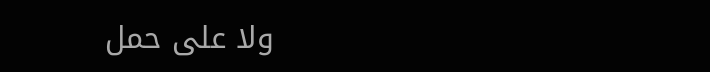ولا علی حمل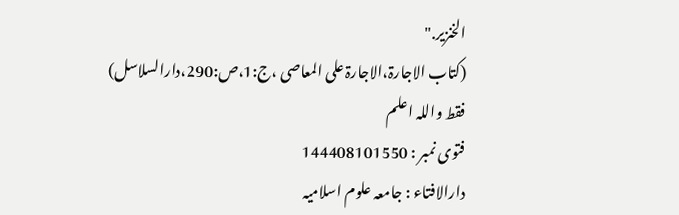الخنزیر."
(کتاب الاجارۃ،الاجارۃ علی المعاصی ،ج:1،ص:290،دارالسلاسل)
فقط واللہ اعلم
فتوی نمبر : 144408101550
دارالافتاء : جامعہ علوم اسلامیہ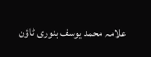علامہ محمد یوسف بنوری ٹاؤن